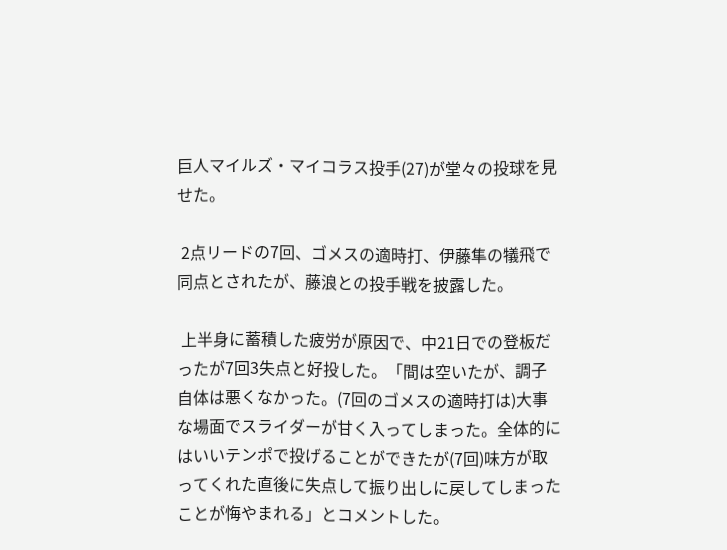巨人マイルズ・マイコラス投手(27)が堂々の投球を見せた。

 2点リードの7回、ゴメスの適時打、伊藤隼の犠飛で同点とされたが、藤浪との投手戦を披露した。

 上半身に蓄積した疲労が原因で、中21日での登板だったが7回3失点と好投した。「間は空いたが、調子自体は悪くなかった。(7回のゴメスの適時打は)大事な場面でスライダーが甘く入ってしまった。全体的にはいいテンポで投げることができたが(7回)味方が取ってくれた直後に失点して振り出しに戻してしまったことが悔やまれる」とコメントした。